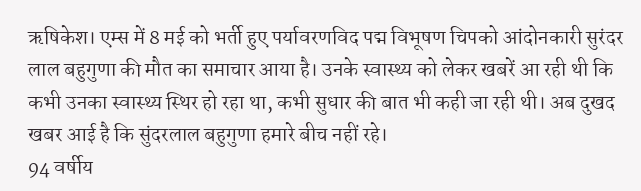ऋषिकेश। एम्स में 8 मई को भर्ती हुए पर्यावरणविद पद्म विभूषण चिपको आंदोनकारी सुरंदर लाल बहुगुणा की मौत का समाचार आया है। उनके स्वास्थ्य को लेकर खबरें आ रही थी कि कभी उनका स्वास्थ्य स्थिर हो रहा था, कभी सुधार की बात भी कही जा रही थी। अब दुखद खबर आई है कि सुंदरलाल बहुगुणा हमारे बीच नहीं रहे।
94 वर्षीय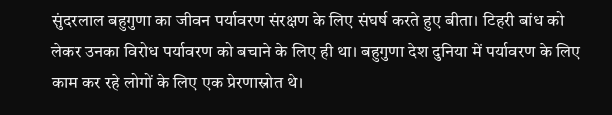सुंदरलाल बहुगुणा का जीवन पर्यावरण संरक्षण के लिए संघर्ष करते हुए बीता। टिहरी बांध को लेकर उनका विरोध पर्यावरण को बचाने के लिए ही था। बहुगुणा देश दुनिया में पर्यावरण के लिए काम कर रहे लोगों के लिए एक प्रेरणास्रोत थे।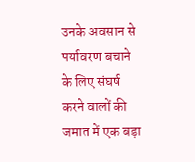उनके अवसान से पर्यावरण बचाने के लिए संघर्ष करने वालों की जमात में एक बड़ा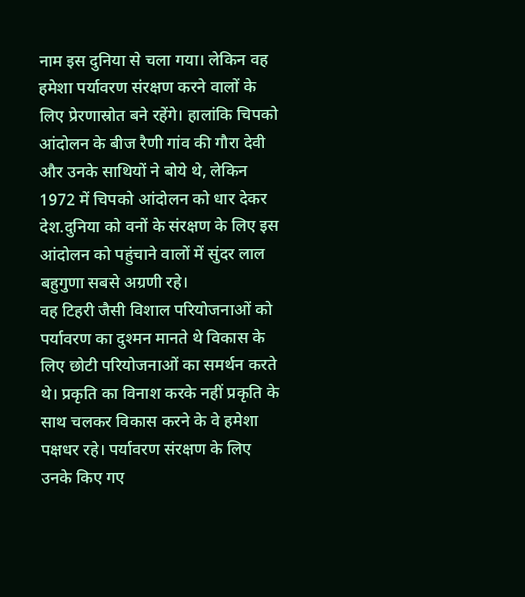नाम इस दुनिया से चला गया। लेकिन वह हमेशा पर्यावरण संरक्षण करने वालों के लिए प्रेरणास्रोत बने रहेंगे। हालांकि चिपको आंदोलन के बीज रैणी गांव की गौरा देवी और उनके साथियों ने बोये थे, लेकिन 1972 में चिपको आंदोलन को धार देकर देश.दुनिया को वनों के संरक्षण के लिए इस आंदोलन को पहुंचाने वालों में सुंदर लाल बहुगुणा सबसे अग्रणी रहे।
वह टिहरी जैसी विशाल परियोजनाओं को पर्यावरण का दुश्मन मानते थे विकास के लिए छोटी परियोजनाओं का समर्थन करते थे। प्रकृति का विनाश करके नहीं प्रकृति के साथ चलकर विकास करने के वे हमेशा पक्षधर रहे। पर्यावरण संरक्षण के लिए उनके किए गए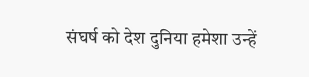संघर्ष को देश दुनिया हमेशा उन्हें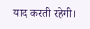याद करती रहेगी।